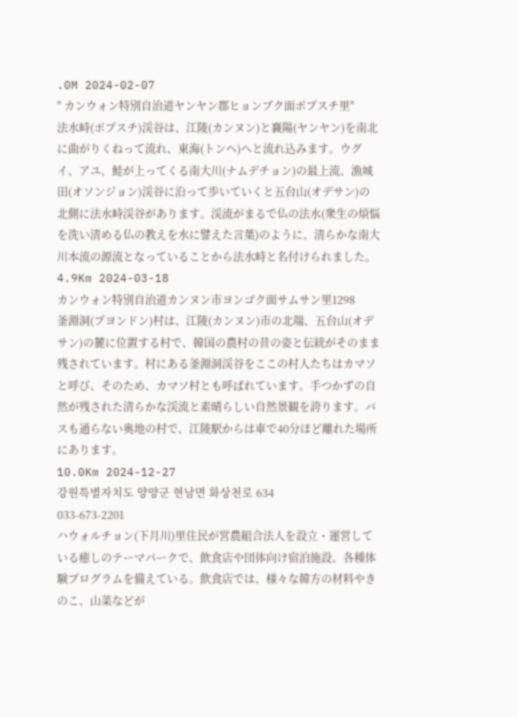.0M 2024-02-07
" カンウォン特別自治道ヤンヤン郡ヒョンブク面ポプスチ里"
法水峙(ポプスチ)渓谷は、江陵(カンヌン)と襄陽(ヤンヤン)を南北に曲がりくねって流れ、東海(トンヘ)へと流れ込みます。ウグイ、アユ、鮭が上ってくる南大川(ナムデチョン)の最上流、漁城田(オソンジョン)渓谷に沿って歩いていくと五台山(オデサン)の北側に法水峙渓谷があります。渓流がまるで仏の法水(衆生の煩悩を洗い清める仏の教えを水に譬えた言葉)のように、清らかな南大川本流の源流となっていることから法水峙と名付けられました。
4.9Km 2024-03-18
カンウォン特別自治道カンヌン市ヨンゴク面サムサン里1298
釜淵洞(プヨンドン)村は、江陵(カンヌン)市の北端、五台山(オデサン)の麓に位置する村で、韓国の農村の昔の姿と伝統がそのまま残されています。村にある釜淵洞渓谷をここの村人たちはカマソと呼び、そのため、カマソ村とも呼ばれています。手つかずの自然が残された清らかな渓流と素晴らしい自然景観を誇ります。バスも通らない奥地の村で、江陵駅からは車で40分ほど離れた場所にあります。
10.0Km 2024-12-27
강원특별자치도 양양군 현남면 화상천로 634
033-673-2201
ハウォルチョン(下月川)里住民が営農組合法人を設立・運営している癒しのテーマパークで、飲食店や団体向け宿泊施設、各種体験プログラムを備えている。飲食店では、様々な韓方の材料やきのこ、山菜などが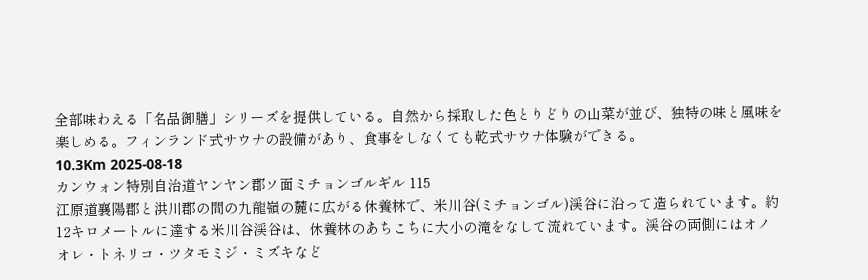全部味わえる「名品御膳」シリーズを提供している。自然から採取した色とりどりの山菜が並び、独特の味と風味を楽しめる。フィンランド式サウナの設備があり、食事をしなくても乾式サウナ体験ができる。
10.3Km 2025-08-18
カンウォン特別自治道ヤンヤン郡ソ面ミチョンゴルギル 115
江原道襄陽郡と洪川郡の間の九龍嶺の麓に広がる休養林で、米川谷(ミチョンゴル)渓谷に沿って造られています。約12キロメートルに達する米川谷渓谷は、休養林のあちこちに大小の滝をなして流れています。渓谷の両側にはオノオレ・トネリコ・ツタモミジ・ミズキなど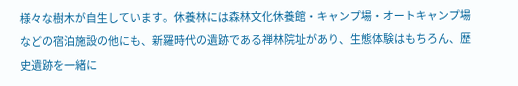様々な樹木が自生しています。休養林には森林文化休養館・キャンプ場・オートキャンプ場などの宿泊施設の他にも、新羅時代の遺跡である禅林院址があり、生態体験はもちろん、歴史遺跡を一緒に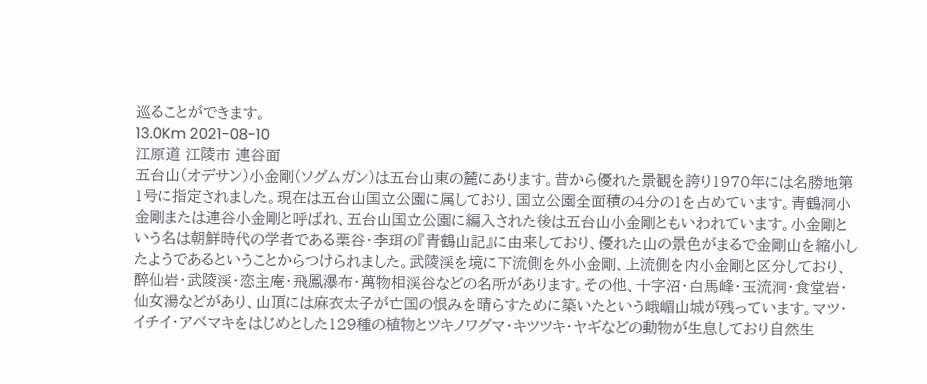巡ることができます。
13.0Km 2021-08-10
江原道 江陵市 連谷面
五台山(オデサン)小金剛(ソグムガン)は五台山東の麓にあります。昔から優れた景観を誇り1970年には名勝地第1号に指定されました。現在は五台山国立公園に属しており、国立公園全面積の4分の1を占めています。青鶴洞小金剛または連谷小金剛と呼ばれ、五台山国立公園に編入された後は五台山小金剛ともいわれています。小金剛という名は朝鮮時代の学者である栗谷・李珥の『青鶴山記』に由来しており、優れた山の景色がまるで金剛山を縮小したようであるということからつけられました。武陵渓を境に下流側を外小金剛、上流側を内小金剛と区分しており、醉仙岩・武陵渓・恋主庵・飛鳳瀑布・萬物相渓谷などの名所があります。その他、十字沼・白馬峰・玉流洞・食堂岩・仙女湯などがあり、山頂には麻衣太子が亡国の恨みを晴らすために築いたという峨嵋山城が残っています。マツ・イチイ・アベマキをはじめとした129種の植物とツキノワグマ・キツツキ・ヤギなどの動物が生息しており自然生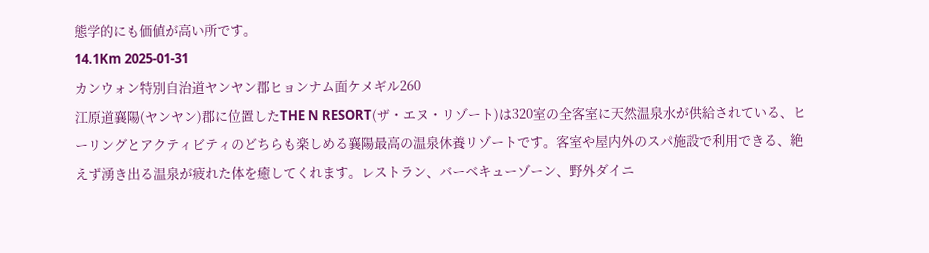態学的にも価値が高い所です。
14.1Km 2025-01-31
カンウォン特別自治道ヤンヤン郡ヒョンナム面ケメギル260
江原道襄陽(ヤンヤン)郡に位置したTHE N RESORT(ザ・エヌ・リゾート)は320室の全客室に天然温泉水が供給されている、ヒーリングとアクティビティのどちらも楽しめる襄陽最高の温泉休養リゾートです。客室や屋内外のスパ施設で利用できる、絶えず湧き出る温泉が疲れた体を癒してくれます。レストラン、バーベキューゾーン、野外ダイニ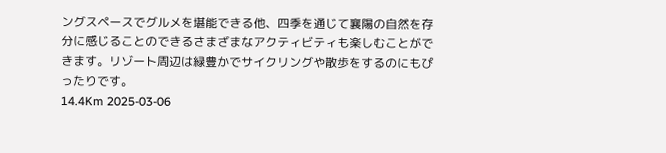ングスペースでグルメを堪能できる他、四季を通じて襄陽の自然を存分に感じることのできるさまざまなアクティビティも楽しむことができます。リゾート周辺は緑豊かでサイクリングや散歩をするのにもぴったりです。
14.4Km 2025-03-06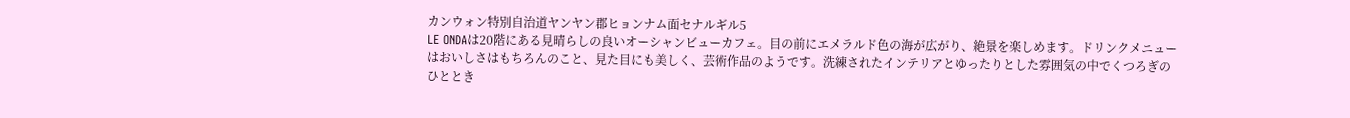カンウォン特別自治道ヤンヤン郡ヒョンナム面セナルギル5
LE ONDAは20階にある見晴らしの良いオーシャンビューカフェ。目の前にエメラルド色の海が広がり、絶景を楽しめます。ドリンクメニューはおいしさはもちろんのこと、見た目にも美しく、芸術作品のようです。洗練されたインテリアとゆったりとした雰囲気の中でくつろぎのひととき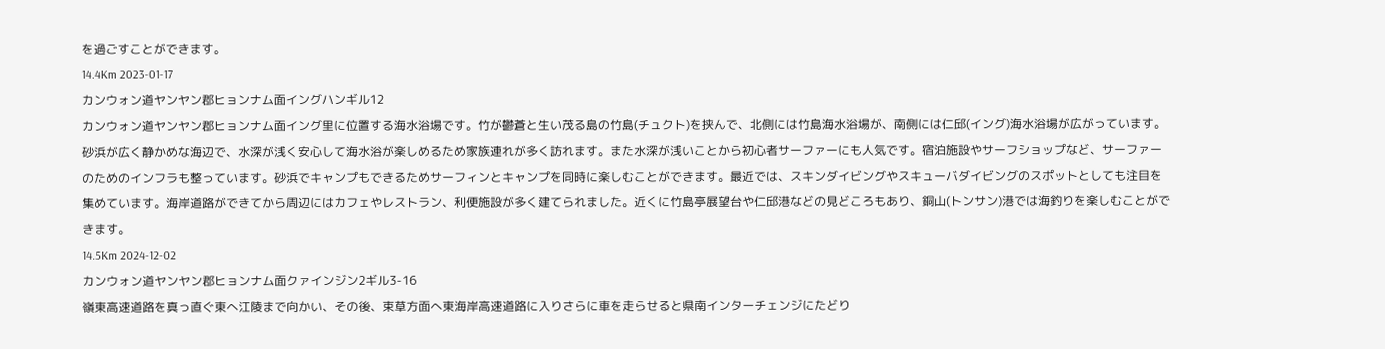を過ごすことができます。
14.4Km 2023-01-17
カンウォン道ヤンヤン郡ヒョンナム面イングハンギル12
カンウォン道ヤンヤン郡ヒョンナム面イング里に位置する海水浴場です。竹が鬱蒼と生い茂る島の竹島(チュクト)を挟んで、北側には竹島海水浴場が、南側には仁邱(イング)海水浴場が広がっています。砂浜が広く静かめな海辺で、水深が浅く安心して海水浴が楽しめるため家族連れが多く訪れます。また水深が浅いことから初心者サーファーにも人気です。宿泊施設やサーフショップなど、サーファーのためのインフラも整っています。砂浜でキャンプもできるためサーフィンとキャンプを同時に楽しむことができます。最近では、スキンダイビングやスキューバダイビングのスポットとしても注目を集めています。海岸道路ができてから周辺にはカフェやレストラン、利便施設が多く建てられました。近くに竹島亭展望台や仁邱港などの見どころもあり、銅山(トンサン)港では海釣りを楽しむことができます。
14.5Km 2024-12-02
カンウォン道ヤンヤン郡ヒョンナム面クァインジン2ギル3-16
嶺東高速道路を真っ直ぐ東へ江陵まで向かい、その後、束草方面へ東海岸高速道路に入りさらに車を走らせると県南インターチェンジにたどり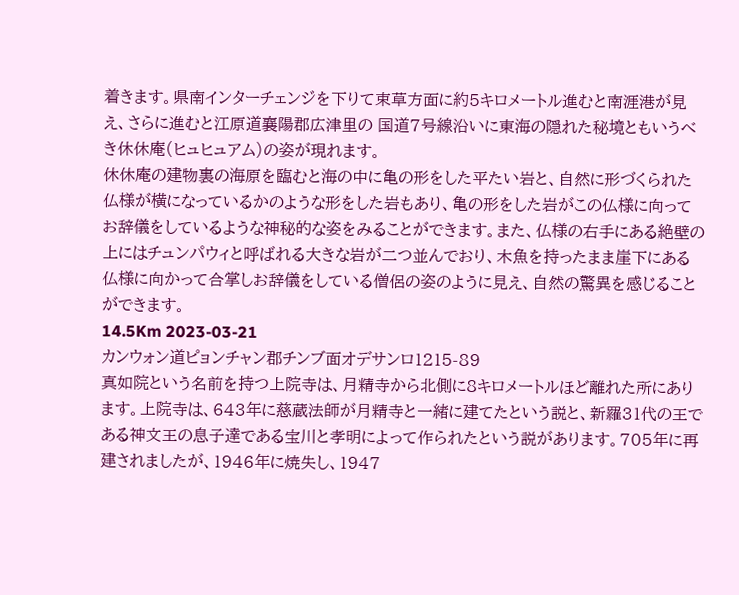着きます。県南インターチェンジを下りて束草方面に約5キロメートル進むと南涯港が見え、さらに進むと江原道襄陽郡広津里の 国道7号線沿いに東海の隠れた秘境ともいうべき休休庵(ヒュヒュアム)の姿が現れます。
休休庵の建物裏の海原を臨むと海の中に亀の形をした平たい岩と、自然に形づくられた仏様が横になっているかのような形をした岩もあり、亀の形をした岩がこの仏様に向ってお辞儀をしているような神秘的な姿をみることができます。また、仏様の右手にある絶壁の上にはチュンパウィと呼ばれる大きな岩が二つ並んでおり、木魚を持ったまま崖下にある仏様に向かって合掌しお辞儀をしている僧侶の姿のように見え、自然の驚異を感じることができます。
14.5Km 2023-03-21
カンウォン道ピョンチャン郡チンブ面オデサンロ1215-89
真如院という名前を持つ上院寺は、月精寺から北側に8キロメートルほど離れた所にあります。上院寺は、643年に慈蔵法師が月精寺と一緒に建てたという説と、新羅31代の王である神文王の息子達である宝川と孝明によって作られたという説があります。705年に再建されましたが、1946年に焼失し、1947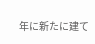年に新たに建て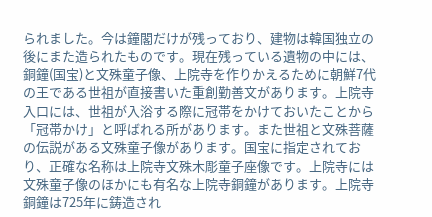られました。今は鐘閣だけが残っており、建物は韓国独立の後にまた造られたものです。現在残っている遺物の中には、銅鐘(国宝)と文殊童子像、上院寺を作りかえるために朝鮮7代の王である世祖が直接書いた重創勤善文があります。上院寺入口には、世祖が入浴する際に冠帯をかけておいたことから「冠帯かけ」と呼ばれる所があります。また世祖と文殊菩薩の伝説がある文殊童子像があります。国宝に指定されており、正確な名称は上院寺文殊木彫童子座像です。上院寺には文殊童子像のほかにも有名な上院寺銅鐘があります。上院寺銅鐘は725年に鋳造され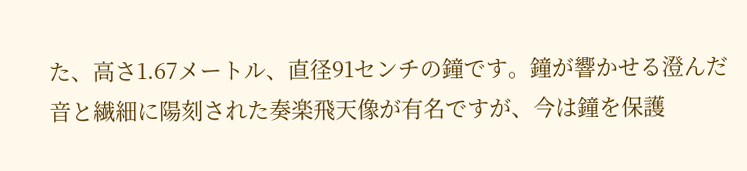た、高さ1.67メートル、直径91センチの鐘です。鐘が響かせる澄んだ音と繊細に陽刻された奏楽飛天像が有名ですが、今は鐘を保護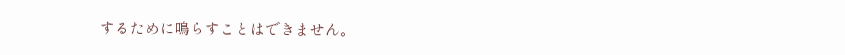するために鳴らすことはできません。